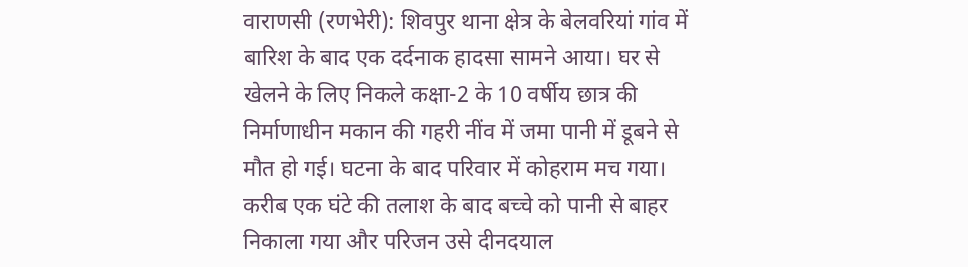वाराणसी (रणभेरी): शिवपुर थाना क्षेत्र के बेलवरियां गांव में बारिश के बाद एक दर्दनाक हादसा सामने आया। घर से खेलने के लिए निकले कक्षा-2 के 10 वर्षीय छात्र की निर्माणाधीन मकान की गहरी नींव में जमा पानी में डूबने से मौत हो गई। घटना के बाद परिवार में कोहराम मच गया। करीब एक घंटे की तलाश के बाद बच्चे को पानी से बाहर निकाला गया और परिजन उसे दीनदयाल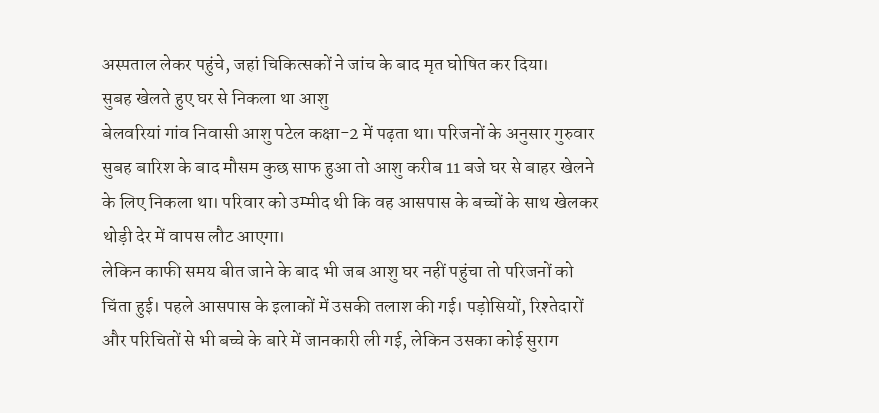अस्पताल लेकर पहुंचे, जहां चिकित्सकों ने जांच के बाद मृत घोषित कर दिया।
सुबह खेलते हुए घर से निकला था आशु
बेलवरियां गांव निवासी आशु पटेल कक्षा-2 में पढ़ता था। परिजनों के अनुसार गुरुवार सुबह बारिश के बाद मौसम कुछ साफ हुआ तो आशु करीब 11 बजे घर से बाहर खेलने के लिए निकला था। परिवार को उम्मीद थी कि वह आसपास के बच्चों के साथ खेलकर थोड़ी देर में वापस लौट आएगा।
लेकिन काफी समय बीत जाने के बाद भी जब आशु घर नहीं पहुंचा तो परिजनों को चिंता हुई। पहले आसपास के इलाकों में उसकी तलाश की गई। पड़ोसियों, रिश्तेदारों और परिचितों से भी बच्चे के बारे में जानकारी ली गई, लेकिन उसका कोई सुराग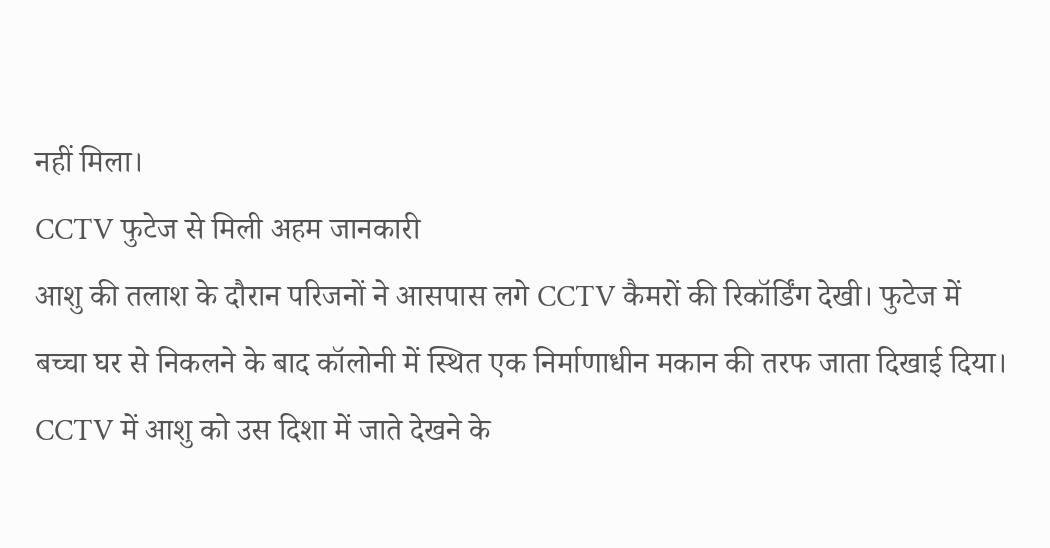नहीं मिला।
CCTV फुटेज से मिली अहम जानकारी
आशु की तलाश के दौरान परिजनों ने आसपास लगे CCTV कैमरों की रिकॉर्डिंग देखी। फुटेज में बच्चा घर से निकलने के बाद कॉलोनी में स्थित एक निर्माणाधीन मकान की तरफ जाता दिखाई दिया।
CCTV में आशु को उस दिशा में जाते देखने के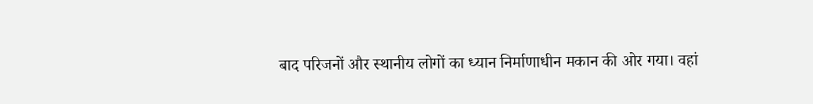बाद परिजनों और स्थानीय लोगों का ध्यान निर्माणाधीन मकान की ओर गया। वहां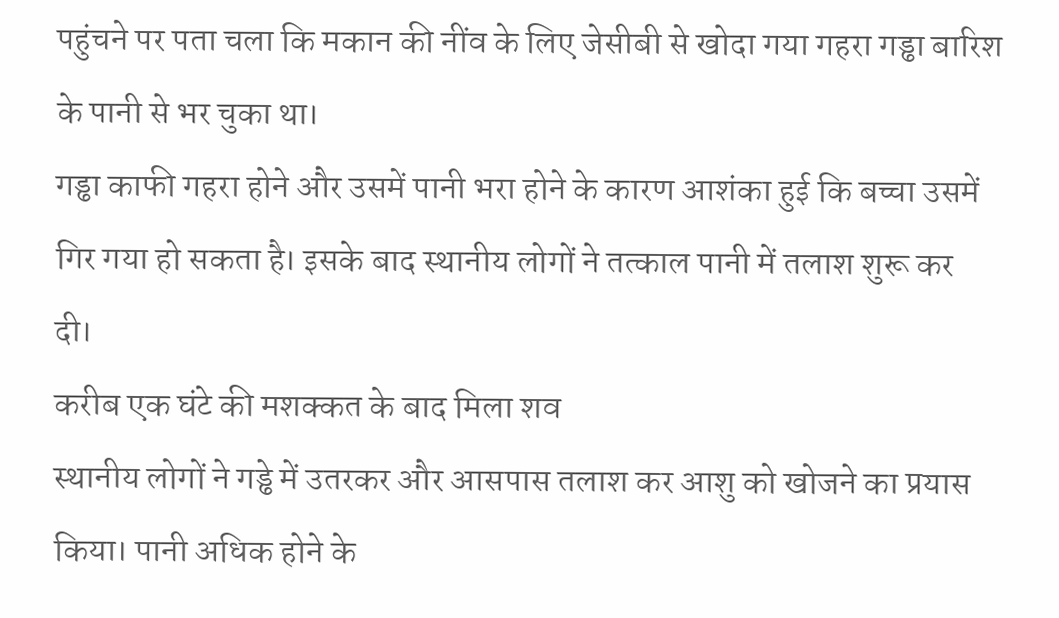पहुंचने पर पता चला कि मकान की नींव के लिए जेसीबी से खोदा गया गहरा गड्ढा बारिश के पानी से भर चुका था।
गड्ढा काफी गहरा होने और उसमें पानी भरा होने के कारण आशंका हुई कि बच्चा उसमें गिर गया हो सकता है। इसके बाद स्थानीय लोगों ने तत्काल पानी में तलाश शुरू कर दी।
करीब एक घंटे की मशक्कत के बाद मिला शव
स्थानीय लोगों ने गड्ढे में उतरकर और आसपास तलाश कर आशु को खोजने का प्रयास किया। पानी अधिक होने के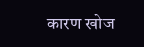कारण खोज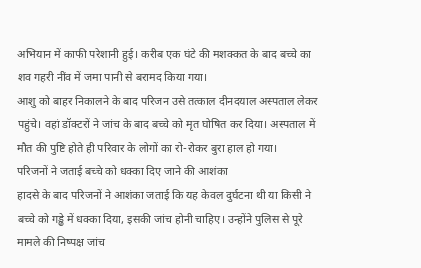अभियान में काफी परेशानी हुई। करीब एक घंटे की मशक्कत के बाद बच्चे का शव गहरी नींव में जमा पानी से बरामद किया गया।
आशु को बाहर निकालने के बाद परिजन उसे तत्काल दीनदयाल अस्पताल लेकर पहुंचे। वहां डॉक्टरों ने जांच के बाद बच्चे को मृत घोषित कर दिया। अस्पताल में मौत की पुष्टि होते ही परिवार के लोगों का रो-रोकर बुरा हाल हो गया।
परिजनों ने जताई बच्चे को धक्का दिए जाने की आशंका
हादसे के बाद परिजनों ने आशंका जताई कि यह केवल दुर्घटना थी या किसी ने बच्चे को गड्ढे में धक्का दिया, इसकी जांच होनी चाहिए। उन्होंने पुलिस से पूरे मामले की निष्पक्ष जांच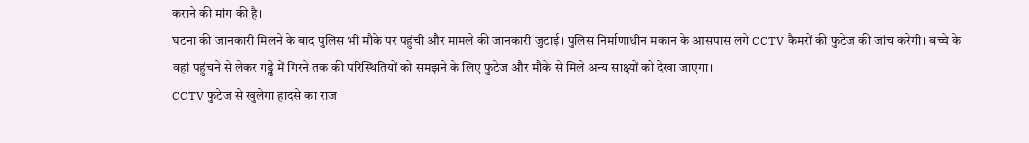कराने की मांग की है।
घटना की जानकारी मिलने के बाद पुलिस भी मौके पर पहुंची और मामले की जानकारी जुटाई। पुलिस निर्माणाधीन मकान के आसपास लगे CCTV कैमरों की फुटेज की जांच करेगी। बच्चे के वहां पहुंचने से लेकर गड्ढे में गिरने तक की परिस्थितियों को समझने के लिए फुटेज और मौके से मिले अन्य साक्ष्यों को देखा जाएगा।
CCTV फुटेज से खुलेगा हादसे का राज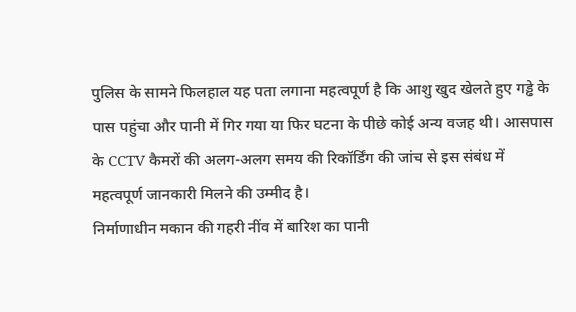पुलिस के सामने फिलहाल यह पता लगाना महत्वपूर्ण है कि आशु खुद खेलते हुए गड्ढे के पास पहुंचा और पानी में गिर गया या फिर घटना के पीछे कोई अन्य वजह थी। आसपास के CCTV कैमरों की अलग-अलग समय की रिकॉर्डिंग की जांच से इस संबंध में महत्वपूर्ण जानकारी मिलने की उम्मीद है।
निर्माणाधीन मकान की गहरी नींव में बारिश का पानी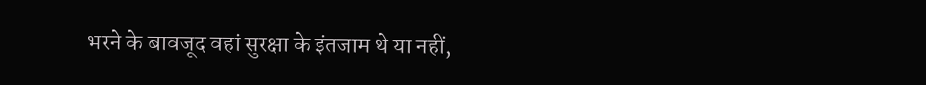भरने के बावजूद वहां सुरक्षा के इंतजाम थे या नहीं,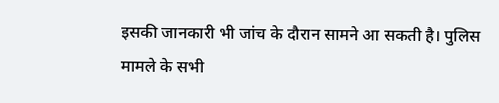इसकी जानकारी भी जांच के दौरान सामने आ सकती है। पुलिस मामले के सभी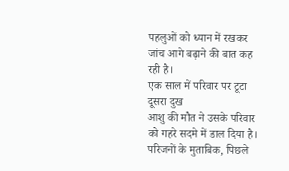पहलुओं को ध्यान में रखकर जांच आगे बढ़ाने की बात कह रही है।
एक साल में परिवार पर टूटा दूसरा दुख
आशु की मौत ने उसके परिवार को गहरे सदमे में डाल दिया है। परिजनों के मुताबिक, पिछले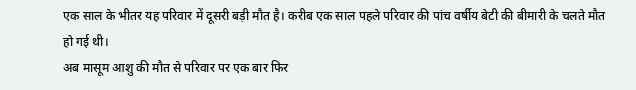एक साल के भीतर यह परिवार में दूसरी बड़ी मौत है। करीब एक साल पहले परिवार की पांच वर्षीय बेटी की बीमारी के चलते मौत हो गई थी।
अब मासूम आशु की मौत से परिवार पर एक बार फिर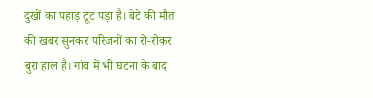दुखों का पहाड़ टूट पड़ा है। बेटे की मौत की खबर सुनकर परिजनों का रो-रोकर बुरा हाल है। गांव में भी घटना के बाद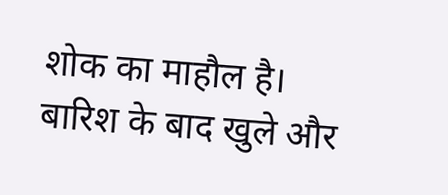शोक का माहौल है।
बारिश के बाद खुले और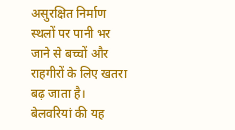असुरक्षित निर्माण स्थलों पर पानी भर जाने से बच्चों और राहगीरों के लिए खतरा बढ़ जाता है। बेलवरियां की यह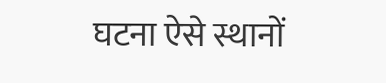घटना ऐसे स्थानों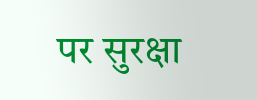पर सुरक्षा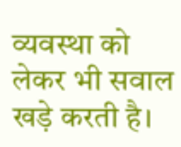व्यवस्था को लेकर भी सवाल खड़े करती है।